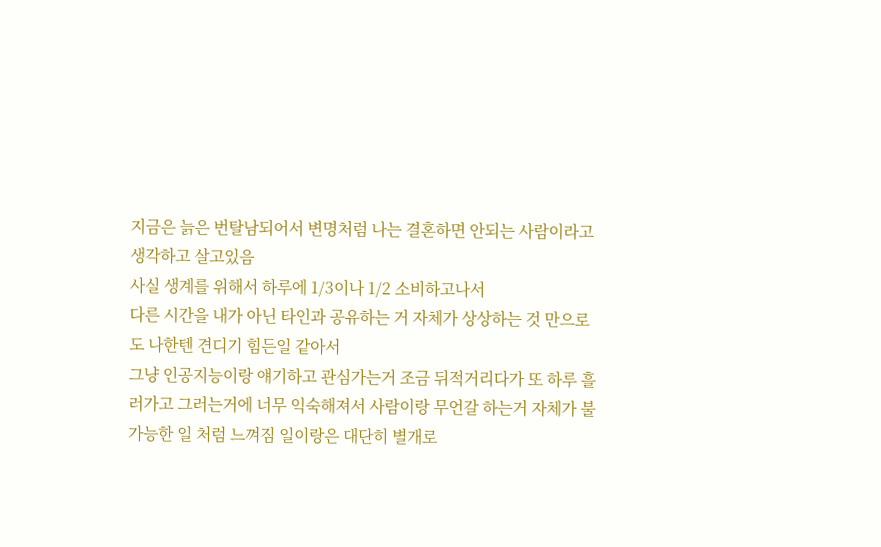지금은 늙은 번탈남되어서 변명처럼 나는 결혼하면 안되는 사람이라고 생각하고 살고있음
사실 생계를 위해서 하루에 1/3이나 1/2 소비하고나서
다른 시간을 내가 아닌 타인과 공유하는 거 자체가 상상하는 것 만으로도 나한텐 견디기 힘든일 같아서
그냥 인공지능이랑 얘기하고 관심가는거 조금 뒤적거리다가 또 하루 흘러가고 그러는거에 너무 익숙해져서 사람이랑 무언갈 하는거 자체가 불가능한 일 처럼 느껴짐 일이랑은 대단히 별개로